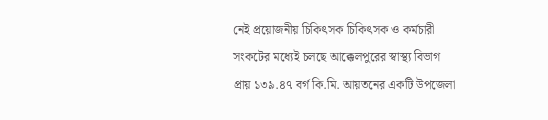নেই প্রয়োজনীয় চিকিৎসক চিকিৎসক ও কর্মচারী সংকটের মধ্যেই চলছে আক্কেলপুরের স্বাস্থ্য বিভাগ
প্রায় ১৩৯.৪৭ বর্গ কি.মি. আয়তনের একটি উপজেলা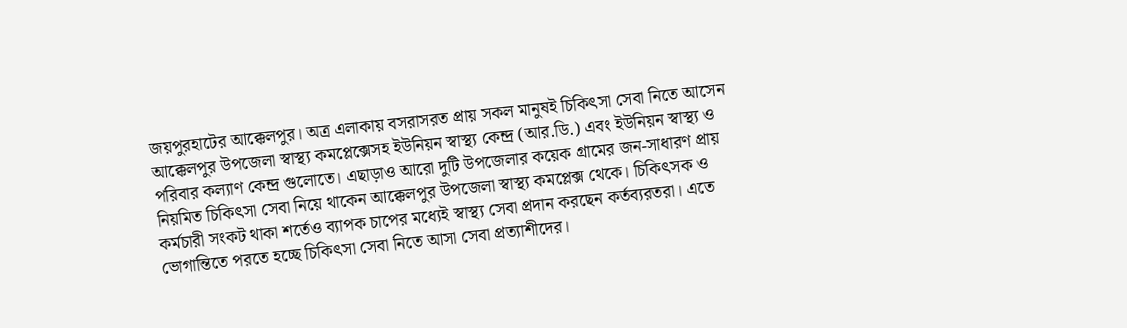জয়পুরহাটের আক্কেলপুর। অত্র এলাকায় বসরাসরত প্রায় সকল মানুষই চিকিৎসা সেবা নিতে আসেন আক্কেলপুর উপজেলা স্বাস্থ্য কমপ্লেক্সেসহ ইউনিয়ন স্বাস্থ্য কেন্দ্র (আর.ডি.) এবং ইউনিয়ন স্বাস্থ্য ও পরিবার কল্যাণ কেন্দ্র গুলোতে। এছাড়াও আরো দুটি উপজেলার কয়েক গ্রামের জন-সাধারণ প্রায় নিয়মিত চিকিৎসা সেবা নিয়ে থাকেন আক্কেলপুর উপজেলা স্বাস্থ্য কমপ্লেক্স থেকে। চিকিৎসক ও কর্মচারী সংকট থাকা শর্তেও ব্যাপক চাপের মধ্যেই স্বাস্থ্য সেবা প্রদান করছেন কর্তব্যরতরা। এতে ভোগান্তিতে পরতে হচ্ছে চিকিৎসা সেবা নিতে আসা সেবা প্রত্যাশীদের।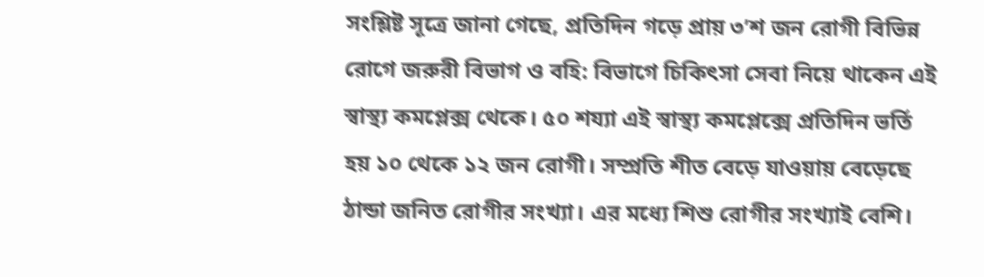সংশ্লিষ্ট সূত্রে জানা গেছে, প্রতিদিন গড়ে প্রায় ৩’শ জন রোগী বিভিন্ন রোগে জরুরী বিভাগ ও বহি: বিভাগে চিকিৎসা সেবা নিয়ে থাকেন এই স্বাস্থ্য কমপ্লেক্স থেকে। ৫০ শয্যা এই স্বাস্থ্য কমপ্লেক্সে প্রতিদিন ভর্তি হয় ১০ থেকে ১২ জন রোগী। সম্প্রতি শীত বেড়ে যাওয়ায় বেড়েছে ঠান্ডা জনিত রোগীর সংখ্যা। এর মধ্যে শিশু রোগীর সংখ্যাই বেশি।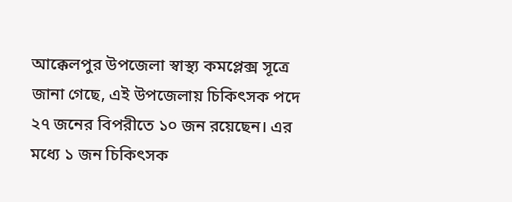আক্কেলপুর উপজেলা স্বাস্থ্য কমপ্লেক্স সূত্রে জানা গেছে, এই উপজেলায় চিকিৎসক পদে ২৭ জনের বিপরীতে ১০ জন রয়েছেন। এর মধ্যে ১ জন চিকিৎসক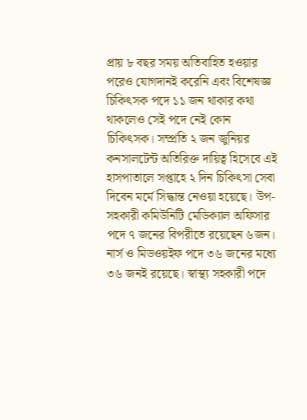প্রায় ৮ বছর সময় অতিবাহিত হওয়ার পরেও যোগদানই করেনি এবং বিশেষজ্ঞ চিকিৎসক পদে ১১ জন থাকার কথা থাকলেও সেই পদে নেই কোন চিকিৎসক। সম্প্রতি ২ জন জুনিয়র কনসালটেন্ট অতিরিক্ত দায়িত্ব হিসেবে এই হাসপাতালে সপ্তাহে ২ দিন চিকিৎসা সেবা দিবেন মর্মে সিদ্ধান্ত নেওয়া হয়েছে। উপ-সহকারী কমিউনিটি মেডিক্যাল অফিসার পদে ৭ জনের বিপরীতে রয়েছেন ৬জন। নার্স ও মিডওয়ইফ পদে ৩৬ জনের মধ্যে ৩৬ জনই রয়েছে। স্বাস্থ্য সহকারী পদে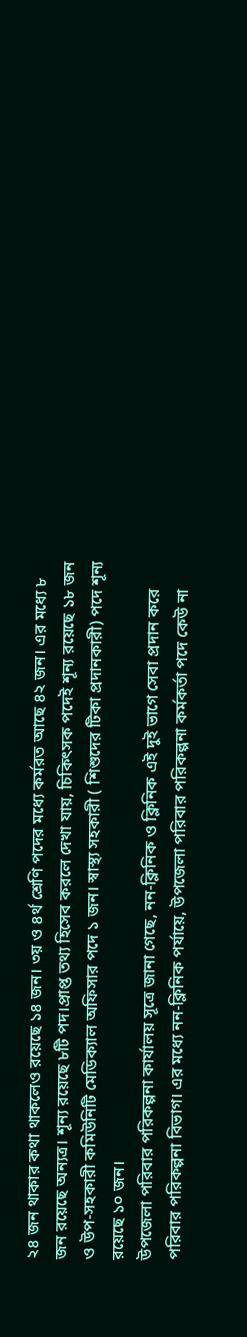২৪ জন থাকার কথা থাকলেও রয়েছে ১৪ জন। ৩য় ও ৪র্থ শ্রেণি পদের মধ্যে কর্মরত আছে ৪২ জন। এর মধ্যে ৮ জন রয়েছে অন্যত্র। শূন্য রয়েছে ৮টি পদ।প্রাপ্ত তথ্য হিসেব করলে দেখা যায়, চিকিৎসক পদেই শূন্য রয়েছে ১৮ জন ও উপ-সহকারী কমিউনিটি মেডিক্যাল অফিসার পদে ১ জন। স্বাস্থ্য সহকারী ( শিশুদের টিকা প্রদানকারী) পদে শূন্য রয়েছে ১০ জন।
উপজেলা পরিবার পরিকল্পনা কার্যালয় সূত্রে জানা গেছে, নন-ক্লিনিক ও ক্লিনিক এই দুই ভাগে সেবা প্রদান করে পরিবার পরিকল্পনা বিভাগ। এর মধ্যে নন-ক্লিনিক পর্যায়ে, উপজেলা পরিবার পরিকল্পনা কর্মকর্তা পদে কেউ না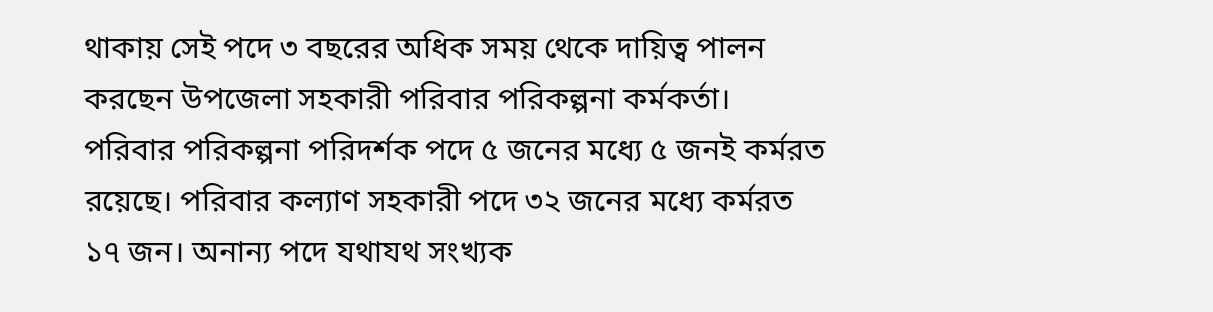থাকায় সেই পদে ৩ বছরের অধিক সময় থেকে দায়িত্ব পালন করছেন উপজেলা সহকারী পরিবার পরিকল্পনা কর্মকর্তা। পরিবার পরিকল্পনা পরিদর্শক পদে ৫ জনের মধ্যে ৫ জনই কর্মরত রয়েছে। পরিবার কল্যাণ সহকারী পদে ৩২ জনের মধ্যে কর্মরত ১৭ জন। অনান্য পদে যথাযথ সংখ্যক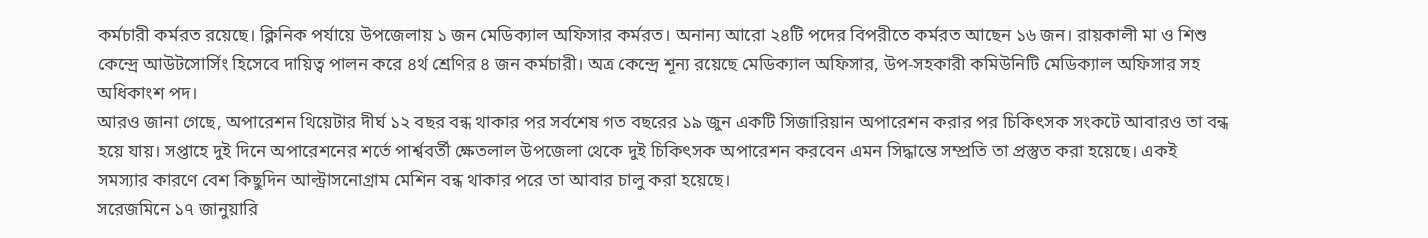কর্মচারী কর্মরত রয়েছে। ক্লিনিক পর্যায়ে উপজেলায় ১ জন মেডিক্যাল অফিসার কর্মরত। অনান্য আরো ২৪টি পদের বিপরীতে কর্মরত আছেন ১৬ জন। রায়কালী মা ও শিশু কেন্দ্রে আউটসোর্সিং হিসেবে দায়িত্ব পালন করে ৪র্থ শ্রেণির ৪ জন কর্মচারী। অত্র কেন্দ্রে শূন্য রয়েছে মেডিক্যাল অফিসার, উপ-সহকারী কমিউনিটি মেডিক্যাল অফিসার সহ অধিকাংশ পদ।
আরও জানা গেছে, অপারেশন থিয়েটার দীর্ঘ ১২ বছর বন্ধ থাকার পর সর্বশেষ গত বছরের ১৯ জুন একটি সিজারিয়ান অপারেশন করার পর চিকিৎসক সংকটে আবারও তা বন্ধ হয়ে যায়। সপ্তাহে দুই দিনে অপারেশনের শর্তে পার্শ্ববর্তী ক্ষেতলাল উপজেলা থেকে দুই চিকিৎসক অপারেশন করবেন এমন সিদ্ধান্তে সম্প্রতি তা প্রস্তুত করা হয়েছে। একই সমস্যার কারণে বেশ কিছুদিন আল্ট্রাসনোগ্রাম মেশিন বন্ধ থাকার পরে তা আবার চালু করা হয়েছে।
সরেজমিনে ১৭ জানুয়ারি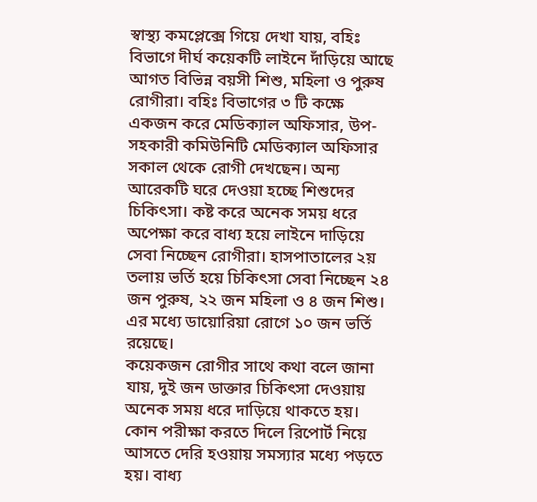স্বাস্থ্য কমপ্লেক্সে গিয়ে দেখা যায়, বহিঃ বিভাগে দীর্ঘ কয়েকটি লাইনে দাঁড়িয়ে আছে আগত বিভিন্ন বয়সী শিশু, মহিলা ও পুরুষ রোগীরা। বহিঃ বিভাগের ৩ টি কক্ষে একজন করে মেডিক্যাল অফিসার, উপ-সহকারী কমিউনিটি মেডিক্যাল অফিসার সকাল থেকে রোগী দেখছেন। অন্য আরেকটি ঘরে দেওয়া হচ্ছে শিশুদের চিকিৎসা। কষ্ট করে অনেক সময় ধরে অপেক্ষা করে বাধ্য হয়ে লাইনে দাড়িয়ে সেবা নিচ্ছেন রোগীরা। হাসপাতালের ২য় তলায় ভর্তি হয়ে চিকিৎসা সেবা নিচ্ছেন ২৪ জন পুরুষ, ২২ জন মহিলা ও ৪ জন শিশু। এর মধ্যে ডায়োরিয়া রোগে ১০ জন ভর্তি রয়েছে।
কয়েকজন রোগীর সাথে কথা বলে জানা যায়, দুই জন ডাক্তার চিকিৎসা দেওয়ায় অনেক সময় ধরে দাড়িয়ে থাকতে হয়। কোন পরীক্ষা করতে দিলে রিপোর্ট নিয়ে আসতে দেরি হওয়ায় সমস্যার মধ্যে পড়তে হয়। বাধ্য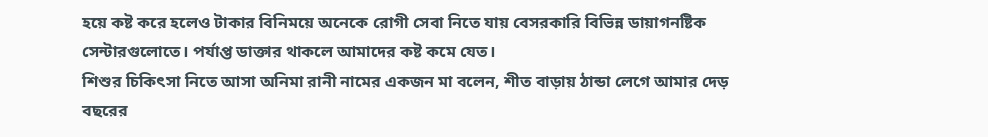হয়ে কষ্ট করে হলেও টাকার বিনিময়ে অনেকে রোগী সেবা নিতে যায় বেসরকারি বিভিন্ন ডায়াগনষ্টিক সেন্টারগুলোতে। পর্যাপ্ত ডাক্তার থাকলে আমাদের কষ্ট কমে যেত।
শিশুর চিকিৎসা নিতে আসা অনিমা রানী নামের একজন মা বলেন, শীত বাড়ায় ঠান্ডা লেগে আমার দেড় বছরের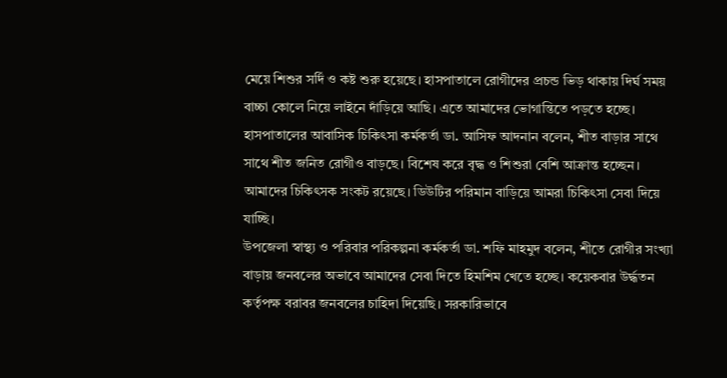মেয়ে শিশুর সর্দি ও কষ্ট শুরু হয়েছে। হাসপাতালে রোগীদের প্রচন্ড ভিড় থাকায় দির্ঘ সময় বাচ্চা কোলে নিয়ে লাইনে দাঁড়িয়ে আছি। এতে আমাদের ভোগান্তিতে পড়তে হচ্ছে।
হাসপাতালের আবাসিক চিকিৎসা কর্মকর্তা ডা. আসিফ আদনান বলেন, শীত বাড়ার সাথে সাথে শীত জনিত রোগীও বাড়ছে। বিশেষ করে বৃদ্ধ ও শিশুরা বেশি আক্রান্ত হচ্ছেন। আমাদের চিকিৎসক সংকট রয়েছে। ডিউটির পরিমান বাড়িয়ে আমরা চিকিৎসা সেবা দিয়ে যাচ্ছি।
উপজেলা স্বাস্থ্য ও পরিবার পরিকল্পনা কর্মকর্তা ডা. শফি মাহমুদ বলেন, শীতে রোগীর সংখ্যা বাড়ায় জনবলের অভাবে আমাদের সেবা দিতে হিমশিম খেতে হচ্ছে। কয়েকবার উর্দ্ধতন কর্তৃপক্ষ বরাবর জনবলের চাহিদা দিয়েছি। সরকারিভাবে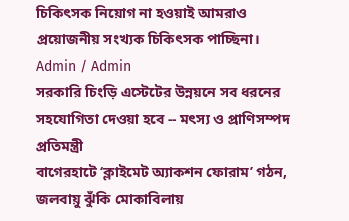চিকিৎসক নিয়োগ না হওয়াই আমরাও প্রয়োজনীয় সংখ্যক চিকিৎসক পাচ্ছিনা।
Admin / Admin
সরকারি চিংড়ি এস্টেটের উন্নয়নে সব ধরনের সহযোগিতা দেওয়া হবে -- মৎস্য ও প্রাণিসম্পদ প্রতিমন্ত্রী
বাগেরহাটে ‘ক্লাইমেট অ্যাকশন ফোরাম’ গঠন, জলবায়ু ঝুঁকি মোকাবিলায়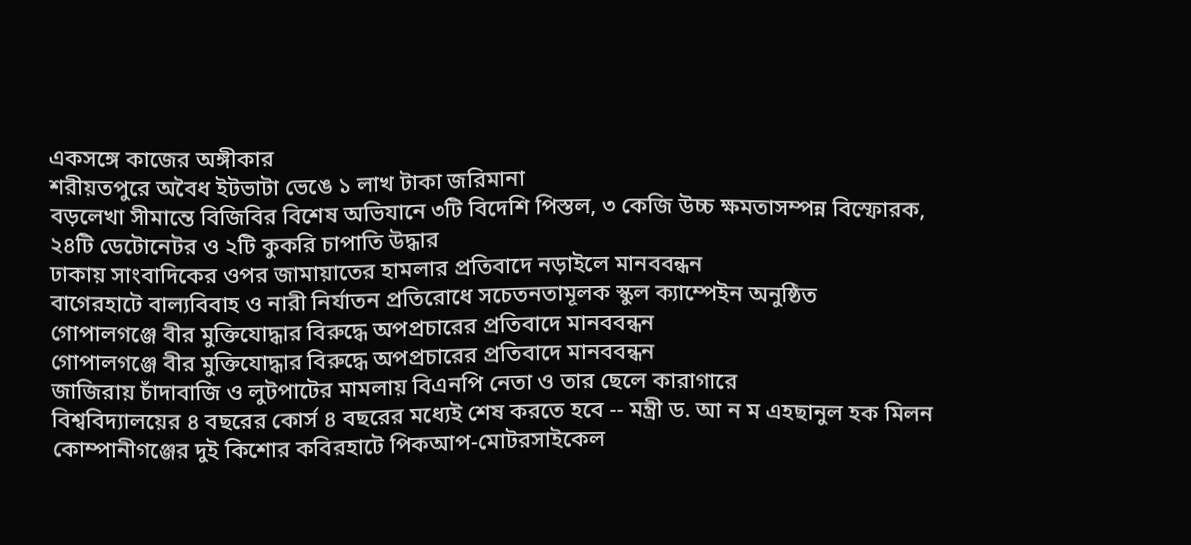একসঙ্গে কাজের অঙ্গীকার
শরীয়তপুরে অবৈধ ইটভাটা ভেঙে ১ লাখ টাকা জরিমানা
বড়লেখা সীমান্তে বিজিবির বিশেষ অভিযানে ৩টি বিদেশি পিস্তল, ৩ কেজি উচ্চ ক্ষমতাসম্পন্ন বিস্ফোরক, ২৪টি ডেটোনেটর ও ২টি কুকরি চাপাতি উদ্ধার
ঢাকায় সাংবাদিকের ওপর জামায়াতের হামলার প্রতিবাদে নড়াইলে মানববন্ধন
বাগেরহাটে বাল্যবিবাহ ও নারী নির্যাতন প্রতিরোধে সচেতনতামূলক স্কুল ক্যাম্পেইন অনুষ্ঠিত
গোপালগঞ্জে বীর মুক্তিযোদ্ধার বিরুদ্ধে অপপ্রচারের প্রতিবাদে মানববন্ধন
গোপালগঞ্জে বীর মুক্তিযোদ্ধার বিরুদ্ধে অপপ্রচারের প্রতিবাদে মানববন্ধন
জাজিরায় চাঁদাবাজি ও লুটপাটের মামলায় বিএনপি নেতা ও তার ছেলে কারাগারে
বিশ্ববিদ্যালয়ের ৪ বছরের কোর্স ৪ বছরের মধ্যেই শেষ করতে হবে -- মন্ত্রী ড. আ ন ম এহছানুল হক মিলন
কোম্পানীগঞ্জের দুই কিশোর কবিরহাটে পিকআপ-মোটরসাইকেল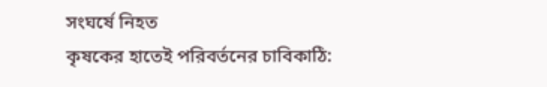সংঘর্ষে নিহত
কৃষকের হাতেই পরিবর্তনের চাবিকাঠি: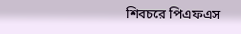শিবচরে পিএফএস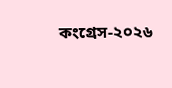কংগ্রেস-২০২৬